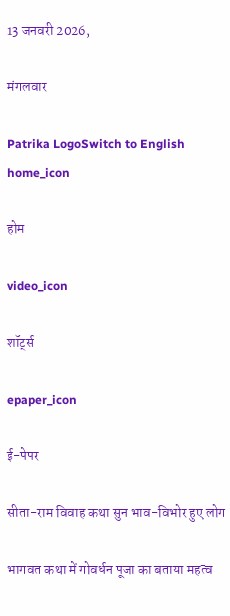13 जनवरी 2026,

मंगलवार

Patrika LogoSwitch to English
home_icon

होम

video_icon

शॉर्ट्स

epaper_icon

ई-पेपर

सीता-राम विवाह कथा सुन भाव-विभोर हुए लोग

भागवत कथा में गोवर्धन पूजा का बताया महत्व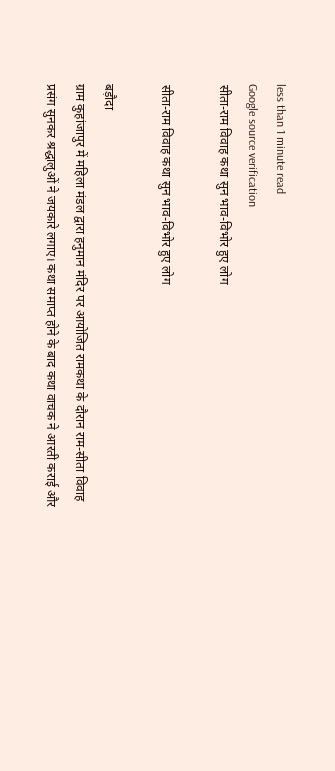less than 1 minute read
Google source verification
सीता-राम विवाह कथा सुन भाव-विभोर हुए लोग

सीता-राम विवाह कथा सुन भाव-विभोर हुए लोग

बड़ौदा
ग्राम कुहांजापुर में महिला मंडल द्वारा हनुमान मंदिर पर आयोजित रामकथा के दौरान राम-सीता विवाह प्रसंग सुनकर श्रद्धालुओं ने जयकारे लगाए। कथा समाप्त होने के बाद कथा वाचक ने आरती कराई और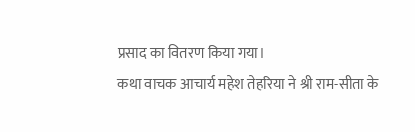प्रसाद का वितरण किया गया।
कथा वाचक आचार्य महेश तेहरिया ने श्री राम-सीता के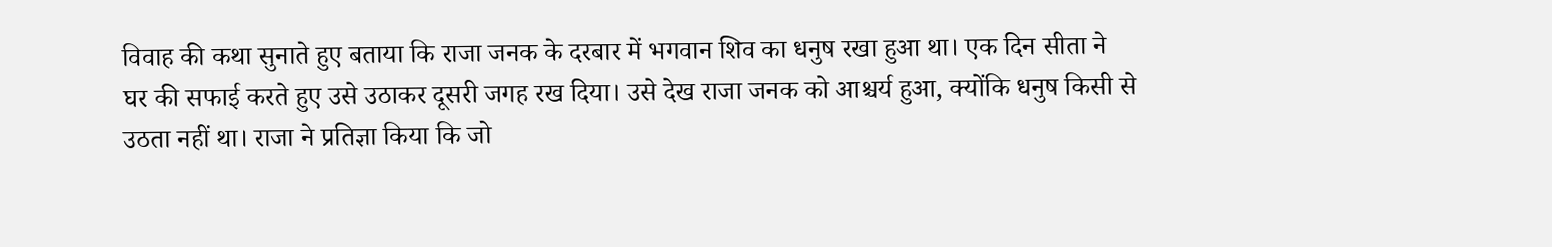विवाह की कथा सुनाते हुए बताया कि राजा जनक के दरबार में भगवान शिव का धनुष रखा हुआ था। एक दिन सीता ने घर की सफाई करते हुए उसे उठाकर दूसरी जगह रख दिया। उसे देख राजा जनक को आश्चर्य हुआ, क्योंकि धनुष किसी से उठता नहीं था। राजा ने प्रतिज्ञा किया कि जो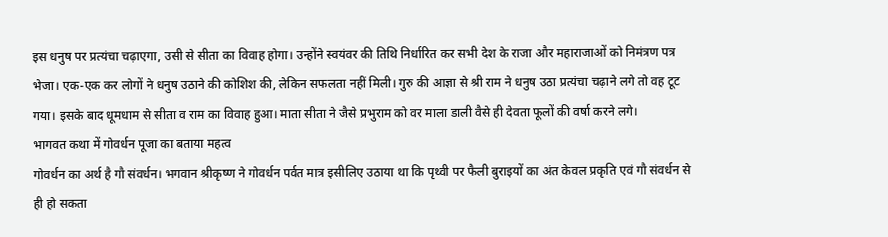इस धनुष पर प्रत्यंचा चढ़ाएगा, उसी से सीता का विवाह होगा। उन्होंने स्वयंवर की तिथि निर्धारित कर सभी देश के राजा और महाराजाओं को निमंत्रण पत्र भेजा। एक-एक कर लोगों ने धनुष उठाने की कोशिश की, लेकिन सफलता नहीं मिली। गुरु की आज्ञा से श्री राम ने धनुष उठा प्रत्यंचा चढ़ाने लगे तो वह टूट गया। इसके बाद धूमधाम से सीता व राम का विवाह हुआ। माता सीता ने जैसे प्रभुराम को वर माला डाली वैसे ही देवता फूलों की वर्षा करने लगे।
भागवत कथा में गोवर्धन पूजा का बताया महत्व
गोवर्धन का अर्थ है गौ संवर्धन। भगवान श्रीकृष्ण ने गोवर्धन पर्वत मात्र इसीलिए उठाया था कि पृथ्वी पर फैली बुराइयों का अंत केवल प्रकृति एवं गौ संवर्धन से ही हो सकता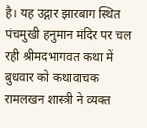है। यह उद्गार झारबाग स्थित पंचमुखी हनुमान मंदिर पर चल रही श्रीमदभागवत कथा में बुधवार को कथावाचक रामलखन शास्त्री ने व्यक्त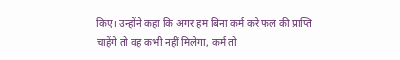किए। उन्होंने कहा कि अगर हम बिना कर्म करे फल की प्राप्ति चाहेंगे तो वह कभी नहीं मिलेगा, कर्म तो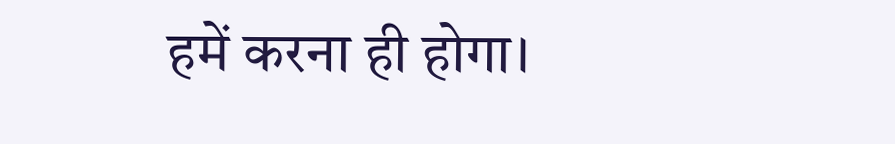हमें करना ही होगा।